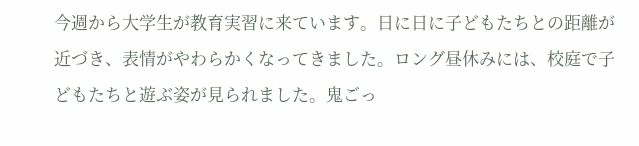今週から大学生が教育実習に来ています。日に日に子どもたちとの距離が近づき、表情がやわらかくなってきました。ロング昼休みには、校庭で子どもたちと遊ぶ姿が見られました。鬼ごっ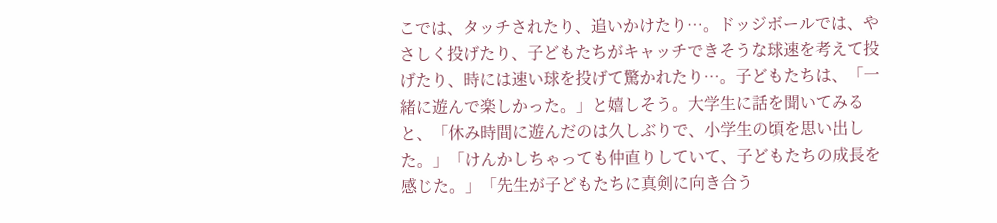こでは、タッチされたり、追いかけたり…。ドッジボールでは、やさしく投げたり、子どもたちがキャッチできそうな球速を考えて投げたり、時には速い球を投げて驚かれたり…。子どもたちは、「一緒に遊んで楽しかった。」と嬉しそう。大学生に話を聞いてみると、「休み時間に遊んだのは久しぶりで、小学生の頃を思い出した。」「けんかしちゃっても仲直りしていて、子どもたちの成長を感じた。」「先生が子どもたちに真剣に向き合う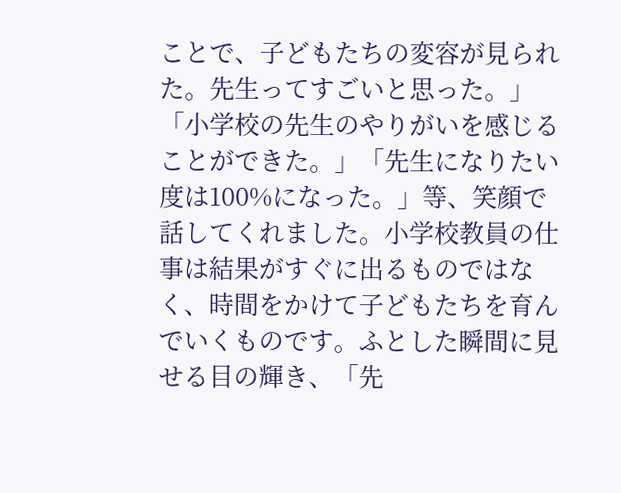ことで、子どもたちの変容が見られた。先生ってすごいと思った。」「小学校の先生のやりがいを感じることができた。」「先生になりたい度は100%になった。」等、笑顔で話してくれました。小学校教員の仕事は結果がすぐに出るものではなく、時間をかけて子どもたちを育んでいくものです。ふとした瞬間に見せる目の輝き、「先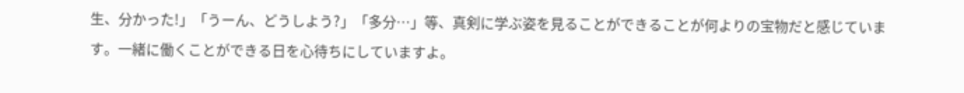生、分かった!」「うーん、どうしよう?」「多分…」等、真剣に学ぶ姿を見ることができることが何よりの宝物だと感じています。一緒に働くことができる日を心待ちにしていますよ。